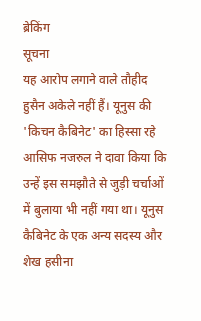ब्रेकिंग
सूचना
यह आरोप लगाने वाले तौहीद हुसैन अकेले नहीं हैं। यूनुस की 'किचन कैबिनेट' का हिस्सा रहे आसिफ नजरुल ने दावा किया कि उन्हें इस समझौते से जुड़ी चर्चाओं में बुलाया भी नहीं गया था। यूनुस कैबिनेट के एक अन्य सदस्य और शेख हसीना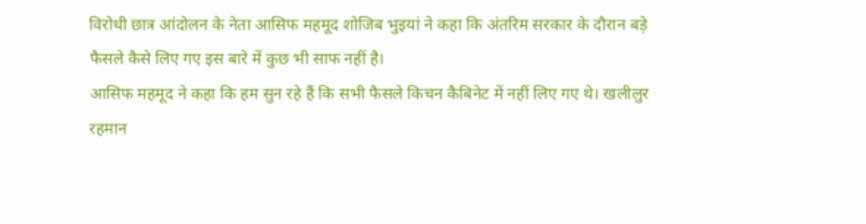विरोधी छात्र आंदोलन के नेता आसिफ महमूद शोजिब भुइयां ने कहा कि अंतरिम सरकार के दौरान बड़े फैसले कैसे लिए गए इस बारे में कुछ भी साफ नहीं है।
आसिफ महमूद ने कहा कि हम सुन रहे हैं कि सभी फैसले किचन कैबिनेट में नहीं लिए गए थे। खलीलुर रहमान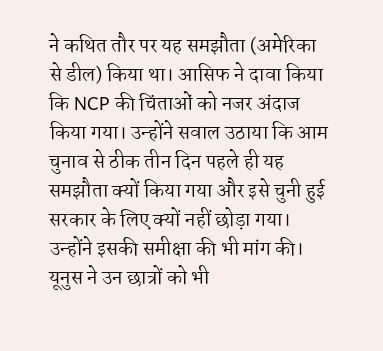ने कथित तौर पर यह समझौता (अमेरिका से डील) किया था। आसिफ ने दावा किया कि NCP की चिंताओं को नजर अंदाज किया गया। उन्होंने सवाल उठाया कि आम चुनाव से ठीक तीन दिन पहले ही यह समझौता क्यों किया गया और इसे चुनी हुई सरकार के लिए क्यों नहीं छोड़ा गया। उन्होंने इसकी समीक्षा की भी मांग की।
यूनुस ने उन छात्रों को भी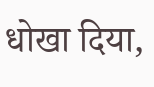धोखा दिया,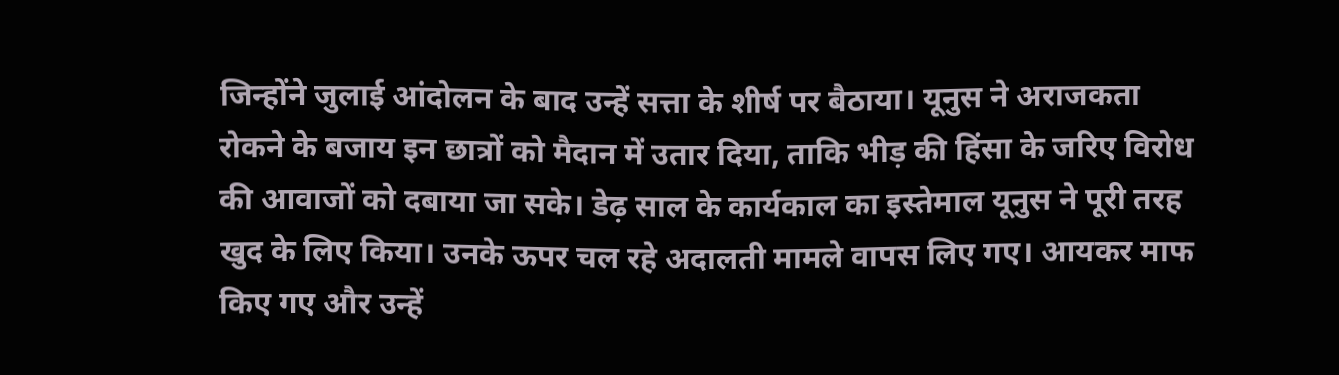जिन्होंने जुलाई आंदोलन के बाद उन्हें सत्ता के शीर्ष पर बैठाया। यूनुस ने अराजकता रोकने के बजाय इन छात्रों को मैदान में उतार दिया, ताकि भीड़ की हिंसा के जरिए विरोध की आवाजों को दबाया जा सके। डेढ़ साल के कार्यकाल का इस्तेमाल यूनुस ने पूरी तरह खुद के लिए किया। उनके ऊपर चल रहे अदालती मामले वापस लिए गए। आयकर माफ किए गए और उन्हें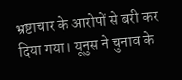भ्रष्टाचार के आरोपों से बरी कर दिया गया। यूनुस ने चुनाव के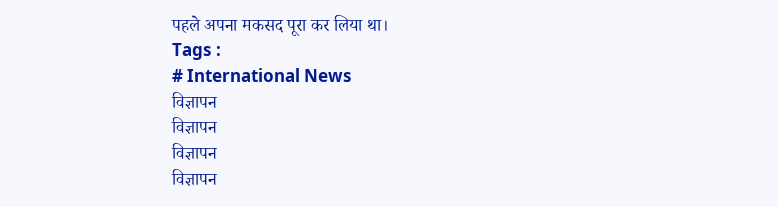पहले अपना मकसद पूरा कर लिया था।
Tags :
# International News
विज्ञापन
विज्ञापन
विज्ञापन
विज्ञापन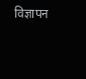विज्ञापन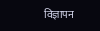विज्ञापन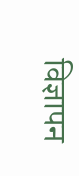विज्ञापन